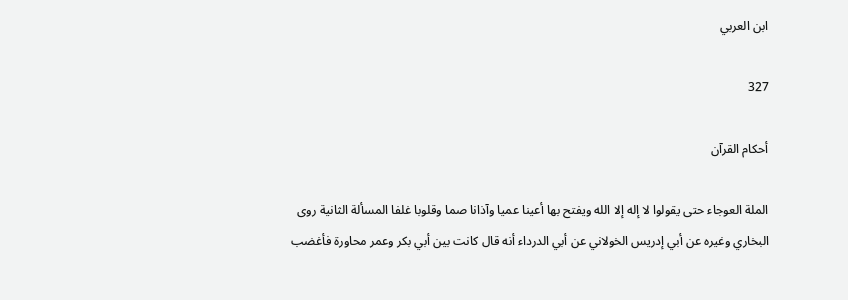ابن العربي

327

أحكام القرآن

الملة العوجاء حتى يقولوا لا إله إلا الله ويفتح بها أعينا عميا وآذانا صما وقلوبا غلفا المسألة الثانية روى البخاري وغيره عن أبي إدريس الخولاني عن أبي الدرداء أنه قال كانت بين أبي بكر وعمر محاورة فأغضب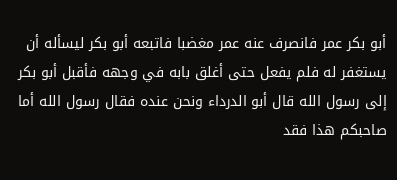أبو بكر عمر فانصرف عنه عمر مغضبا فاتبعه أبو بكر ليسأله أن يستغفر له فلم يفعل حتى أغلق بابه في وجهه فأقبل أبو بكر إلى رسول الله قال أبو الدرداء ونحن عنده فقال رسول الله أما صاحبكم هذا فقد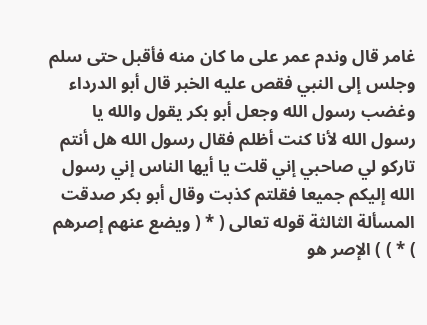غامر قال وندم عمر على ما كان منه فأقبل حتى سلم وجلس إلى النبي فقص عليه الخبر قال أبو الدرداء وغضب رسول الله وجعل أبو بكر يقول والله يا رسول الله لأنا كنت أظلم فقال رسول الله هل أنتم تاركو لي صاحبي إني قلت يا أيها الناس إني رسول الله إليكم جميعا فقلتم كذبت وقال أبو بكر صدقت المسألة الثالثة قوله تعالى ( * ( ويضع عنهم إصرهم ) * ) ) الإصر هو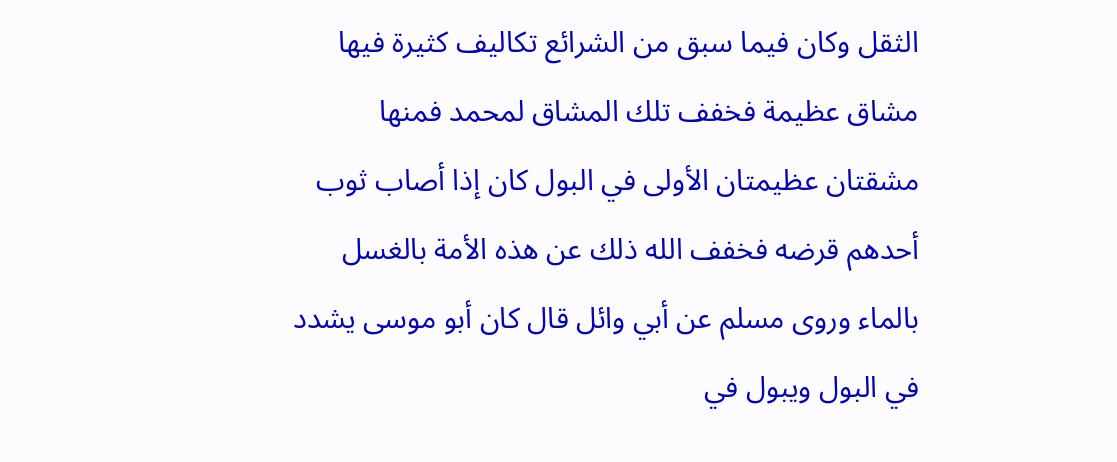الثقل وكان فيما سبق من الشرائع تكاليف كثيرة فيها مشاق عظيمة فخفف تلك المشاق لمحمد فمنها مشقتان عظيمتان الأولى في البول كان إذا أصاب ثوب أحدهم قرضه فخفف الله ذلك عن هذه الأمة بالغسل بالماء وروى مسلم عن أبي وائل قال كان أبو موسى يشدد في البول ويبول في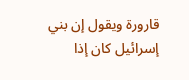قارورة ويقول إن بني إسرائيل كان إذا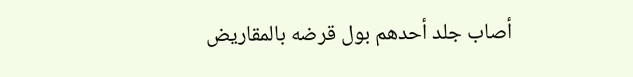أصاب جلد أحدهم بول قرضه بالمقاريض